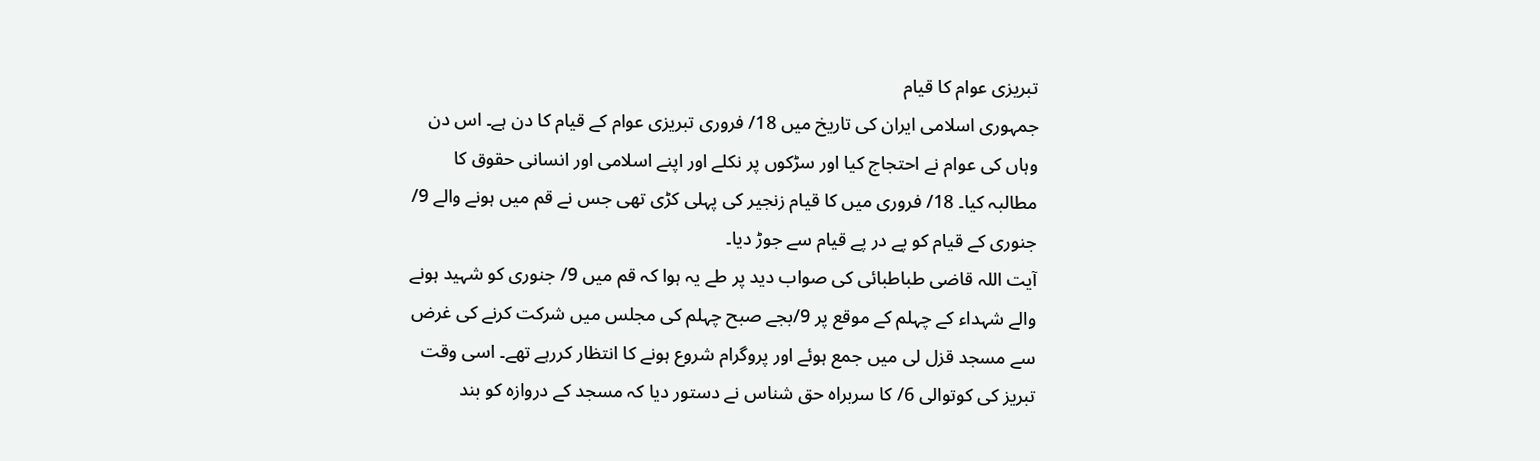تبریزی عوام کا قیام
جمہوری اسلامی ایران کی تاریخ میں 18/ فروری تبریزی عوام کے قیام کا دن ہے۔ اس دن وہاں کی عوام نے احتجاج کیا اور سڑکوں پر نکلے اور اپنے اسلامی اور انسانی حقوق کا مطالبہ کیا۔ 18/ فروری میں کا قیام زنجیر کی پہلی کڑی تھی جس نے قم میں ہونے والے 9/ جنوری کے قیام کو پے در پے قیام سے جوڑ دیا۔
آیت اللہ قاضی طباطبائی کی صواب دید پر طے یہ ہوا کہ قم میں 9/ جنوری کو شہید ہونے والے شہداء کے چہلم کے موقع پر 9/بجے صبح چہلم کی مجلس میں شرکت کرنے کی غرض سے مسجد قزل لی میں جمع ہوئے اور پروگرام شروع ہونے کا انتظار کررہے تھے۔ اسی وقت تبریز کی کوتوالی 6/ کا سربراہ حق شناس نے دستور دیا کہ مسجد کے دروازہ کو بند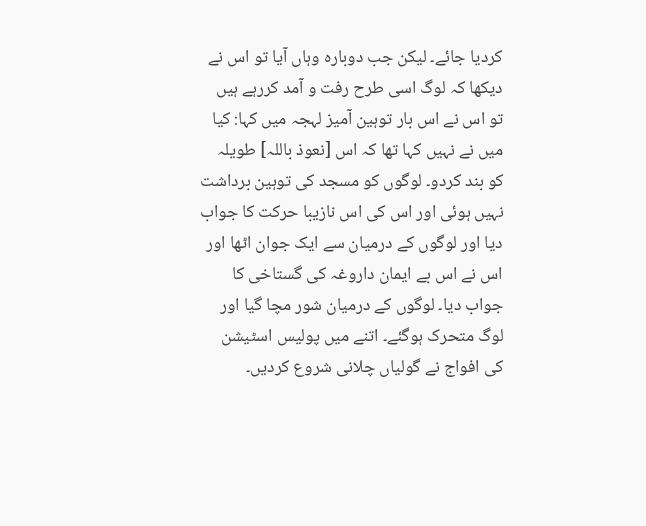کردیا جائے۔ لیکن جب دوبارہ وہاں آیا تو اس نے دیکھا کہ لوگ اسی طرح رفت و آمد کررہے ہیں تو اس نے اس بار توہین آمیز لہجہ میں کہا: کیا میں نے نہیں کہا تھا کہ اس [نعوذ باللہ] طویلہ کو بند کردو۔ لوگوں کو مسجد کی توہین برداشت نہیں ہوئی اور اس کی اس نازیبا حرکت کا جواب دیا اور لوگوں کے درمیان سے ایک جوان اٹھا اور اس نے اس بے ایمان داروغہ کی گستاخی کا جواب دیا۔ لوگوں کے درمیان شور مچا گیا اور لوگ متحرک ہوگئے۔ اتنے میں پولیس اسٹیشن کی افواج نے گولیاں چلانی شروع کردیں۔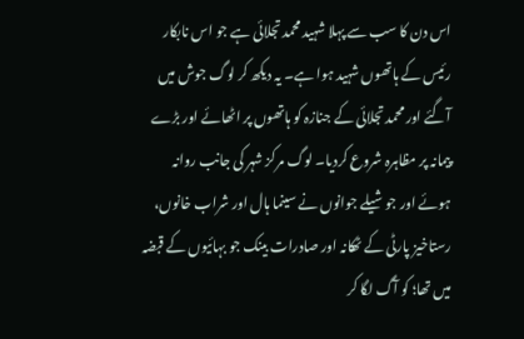اس دن کا سب سے پہلا شہید محمد تجلائی ہے جو اس نابکار رئیس کے ہاتھوں شہید ہوا ہے۔ یہ دیکھ کر لوگ جوش میں آگئے اور محمد تجلائی کے جنازہ کو ہاتھوں پر اٹھائے اور بڑے پیمانہ پر مظاہرہ شروع کردیا۔ لوگ مرکز شہر کی جانب روانہ ہوئے اور جوشیلے جوانوں نے سینما ہال اور شراب خانوں، رستاخیز پارٹی کے ٹھکانہ اور صادرات بینک جو بہائیوں کے قبضہ میں تھا؛ کو آگ لگا کر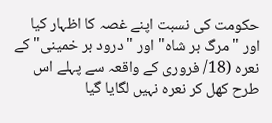حکومت کی نسبت اپنے غصہ کا اظہار کیا اور "مرگ بر شاہ" اور "درود بر خمینی" کے نعرہ (18/ فروری کے واقعہ سے پہلے اس طرح کھل کر نعرہ نہیں لگایا گیا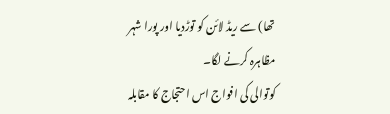تھا) سے ریڈ لائن کو توڑدیا اور پورا شہر مظاہرہ کرنے لگا۔
کوتوالی کی افواج اس احتجاج کا مقابلہ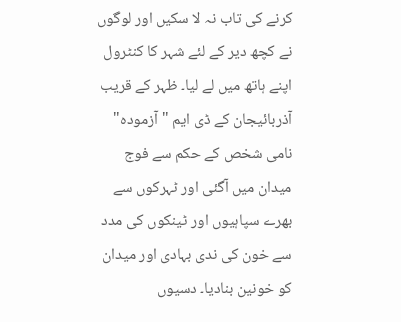کرنے کی تاب نہ لا سکیں اور لوگوں نے کچھ دیر کے لئے شہر کا کنٹرول اپنے ہاتھ میں لے لیا۔ ظہر کے قریب آذربائیجان کے ڈی ایم "آزمودہ" نامی شخص کے حکم سے فوج میدان میں آگئی اور ٹہرکوں سے بھرے سپاہیوں اور ٹینکوں کی مدد سے خون کی ندی بہادی اور میدان کو خونین بنادیا۔ دسیوں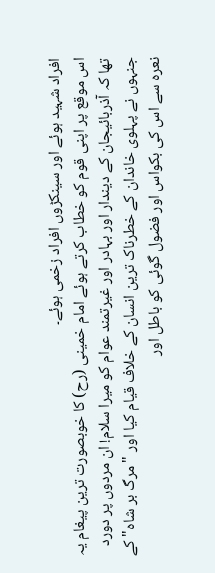افراد شہید ہوئے اور سینکڑوں افراد زخمی ہوئے۔
اس موقع پر اپنی قوم کو خطاب کرتے ہوئے امام خمینی (رح) کا خوبصورت ترین پیغام یہ تھا کہ آذربائیجان کے دیندار اور بہادر اور غیرتمند عوام کو میرا سلام! ان مردوں پر دورد جنہوں نے پہلوی خاندان کے خطرناک ترین انسان کے خلاف قیام کیا اور "مرگ بر شاہ" کے نعرہ سے اس کی بکواس اور فضول گوئی کو باطل اور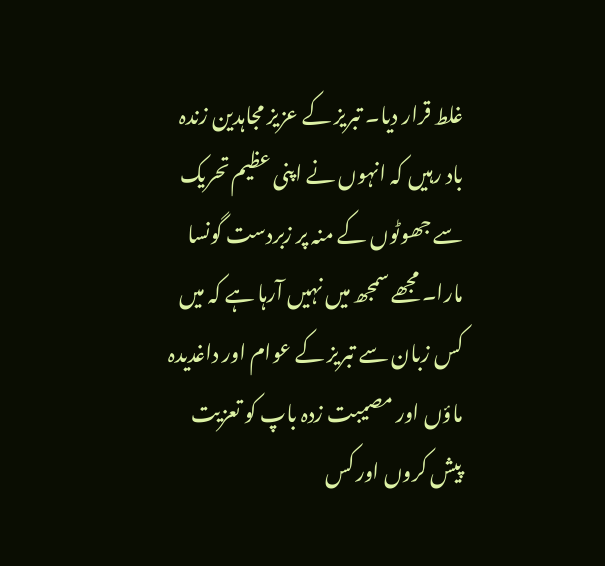غلط قرار دیا۔ تبریز کے عزیز مجاہدین زندہ باد رہیں کہ انہوں نے اپنی عظیم تحریک سے جھوٹوں کے منہ پر زبردست گونسا مارا۔ مجھے سمجھ میں نہیں آرہا ہے کہ میں کس زبان سے تبریز کے عوام اور داغدیدہ ماؤں اور مصیبت زدہ باپ کو تعزیت پیش کروں اور کس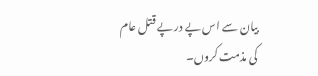بیان سے اس پے در پے قتل عام کی مذمت کروں۔